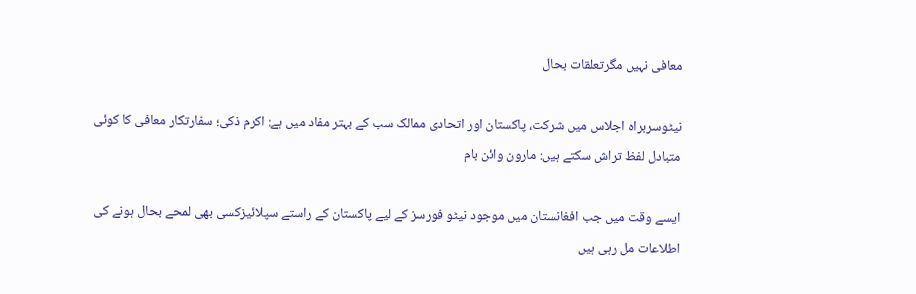معافی نہیں مگرتعلقات بحال

نیٹوسربراہ اجلاس میں شرکت، پاکستان اور اتحادی ممالک سب کے بہتر مفاد میں ہے: اکرم ذکی؛ سفارتکار معافی کا کوئی متبادل لفظ تراش سکتے ہیں: مارون وائن بام

ایسے وقت میں جب افغانستان میں موجود نیٹو فورسز کے لیے پاکستان کے راستے سپلائیزکسی بھی لمحے بحال ہونے کی اطلاعات مل رہی ہیں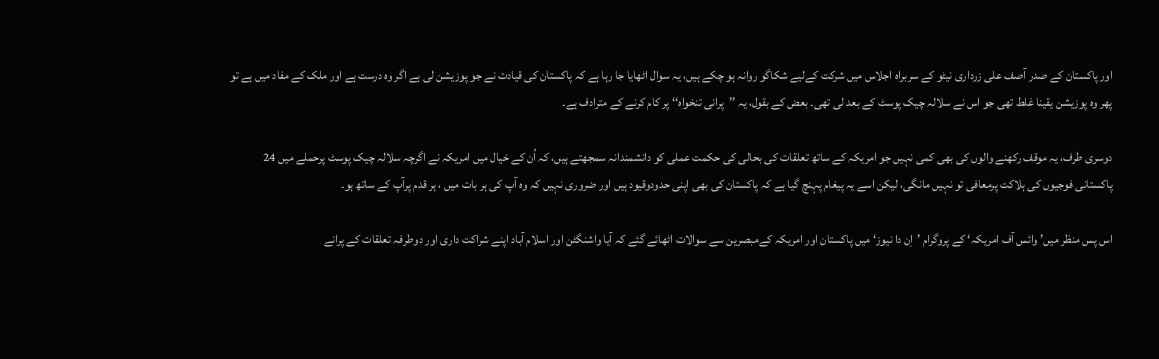اور پاکستان کے صدر آصف علی زرداری نیٹو کے سربراہ اجلاس میں شرکت کےلیے شکاگو روانہ ہو چکے ہیں، یہ سوال اٹھایا جا رہا ہے کہ پاکستان کی قیادت نے جو پوزیشن لی ہے اگر وہ درست ہے اور ملک کے مفاد میں ہے تو پھر وہ پوزیشن یقینا غلط تھی جو اس نے سلالہ چیک پوسٹ کے بعد لی تھی۔ بعض کے بقول، یہ ’’پرانی تنخواہ‘‘ پر کام کرنے کے مترادف ہے۔

دوسری طرف، یہ موقف رکھنے والوں کی بھی کمی نہیں جو امریکہ کے ساتھ تعلقات کی بحالی کی حکمت عملی کو دانشمندانہ سمجھتے ہیں، کہ اُن کے خیال میں امریکہ نے اگرچہ سلالہ چیک پوسٹ پرحملے میں 24 پاکستانی فوجیوں کی ہلاکت پرمعافی تو نہیں مانگی، لیکن اسے یہ پیغام پہنچ گیا ہے کہ پاکستان کی بھی اپنی حدودوقیود ہیں اور ضروری نہیں کہ وہ آپ کی ہر بات میں ، ہر قدم پرآپ کے ساتھ ہو۔

اس پس منظر میں’ وائس آف امریکہ‘ کے پروگرام ’اِن دا نیوز‘ میں پاکستان اور امریکہ کےمبصرین سے سوالات اٹھائے گئے کہ آیا واشنگٹن اور اسلام آباد اپنے شراکت داری اور دوطرفہ تعلقات کے پرانے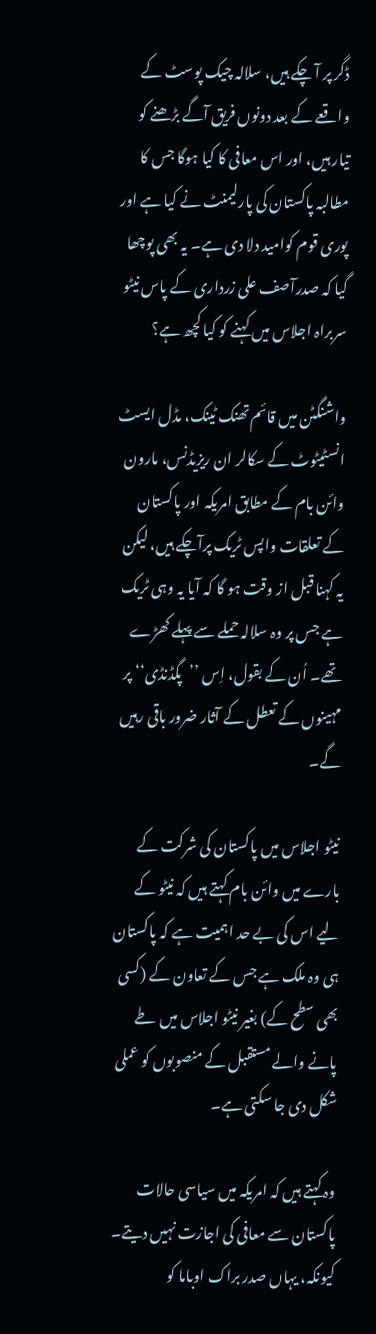ڈگر پر آ چکے ہیں، سلالہ چیک پوسٹ کے واقعے کے بعد دونوں فریق آگے بڑھنے کو تیار ہیں، اور اس معافی کا کیا ہوگا جس کا مطالبہ پاکستان کی پارلیمنٹ نے کیا ہے اور پوری قوم کوامید دلا دی ہے۔ یہ بھی پوچھا گیا کہ صدرآصف علی زرداری کے پاس نیٹو سربراہ اجلاس میں کہنے کو کیا کچھ ہے؟

واشنگٹن میں قائم تھنک ٹینک، مڈل ایسٹ انسٹیٹوٹ کے سکالر ان ریزیڈنس، مارون وائن بام کے مطابق امریکہ اور پاکستان کے تعلقات واپس ٹریک پرآچکے ہیں، لیکن یہ کہنا قبل از وقت ہو گا کہ آیا یہ وہی ٹریک ہے جس پر وہ سلالہ حملے سے پہلے کھڑے تھے۔ اُن کے بقول، اِس ’’پگڈنڈی‘‘ پر مہینوں کے تعطل کے آثار ضرور باقی رہیں گے۔

نیٹو اجلاس میں پاکستان کی شرکت کے بارے میں وائن بام کہتے ہیں کہ نیٹو کے لیے اس کی بے حد اہمیت ہے کہ پاکستان ہی وہ ملک ہے جس کے تعاون کے (کسی بھی سطح کے) بغیر نیٹو اجلاس میں طے پانے والے مستقبل کے منصوبوں کو عملی شکل دی جا سکتی ہے۔

وہ کہتے ہیں کہ امریکہ میں سیاسی حالات پاکستان سے معافی کی اجازت نہیں دیتے۔ کیونکہ، یہاں صدر براک اوباما کو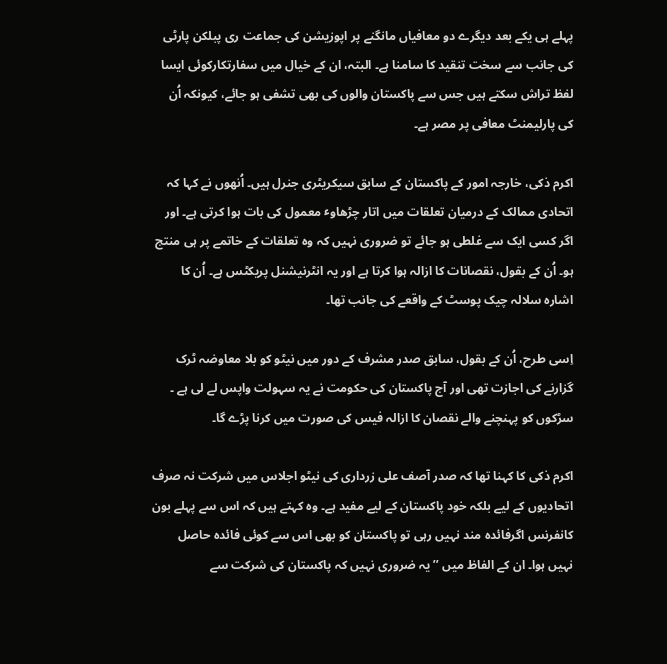پہلے ہی یکے بعد دیگرے دو معافیاں مانگنے پر اپوزیشن کی جماعت ری پبلکن پارٹی کی جانب سے سخت تنقید کا سامنا ہے۔ البتہ، ان کے خیال میں سفارتکارکوئی ایسا لفظ تراش سکتے ہیں جس سے پاکستان والوں کی بھی تشفی ہو جائے، کیونکہ اُن کی پارلیمنٹ معافی پر مصر ہے۔

اکرم ذکی، خارجہ امور کے پاکستان کے سابق سیکریٹری جنرل ہیں۔ اُنھوں نے کہا کہ اتحادی ممالک کے درمیان تعلقات میں اتار چڑھاوٴ معمول کی بات ہوا کرتی ہے۔ اور اگر کسی ایک سے غلطی ہو جائے تو ضروری نہیں کہ وہ تعلقات کے خاتمے پر ہی منتج ہو۔ اُن کے بقول، نقصانات کا ازالہ ہوا کرتا ہے اور یہ انٹرنیشنل پریکٹس ہے۔ اُن کا اشارہ سلالہ چیک پوسٹ کے واقعے کی جانب تھا۔

اِسی طرح، اُن کے بقول، سابق صدر مشرف کے دور میں نیٹو کو بلا معاوضہ ٹرک گزارنے کی اجازت تھی اور آج پاکستان کی حکومت نے یہ سہولت واپس لے لی ہے ۔ سڑکوں کو پہنچنے والے نقصان کا ازالہ فیس کی صورت میں کرنا پڑے گا۔

اکرم ذکی کا کہنا تھا کہ صدر آصف علی زرداری کی نیٹو اجلاس میں شرکت نہ صرف اتحادیوں کے لیے بلکہ خود پاکستان کے لیے مفید ہے۔ وہ کہتے ہیں کہ اس سے پہلے بون کانفرنس اگرفائدہ مند نہیں رہی تو پاکستان کو بھی اس سے کوئی فائدہ حاصل نہیں ہوا۔ ان کے الفاظ میں ’’ یہ ضروری نہیں کہ پاکستان کی شرکت سے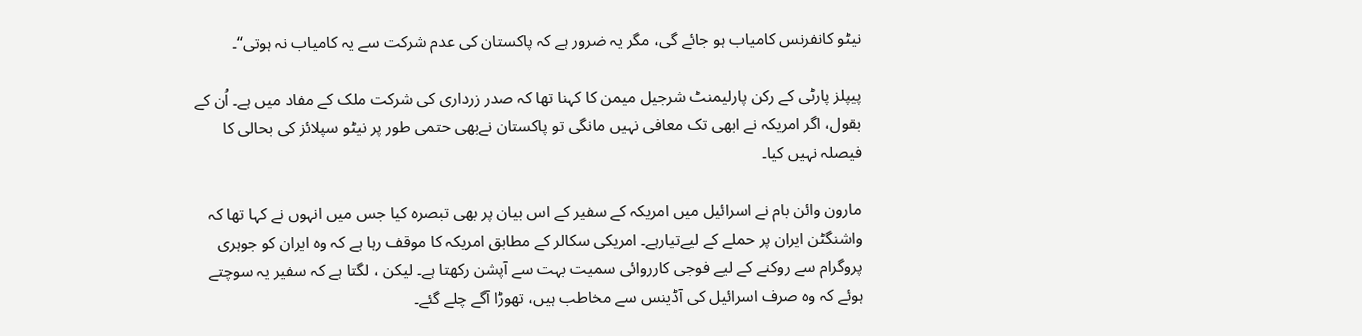نیٹو کانفرنس کامیاب ہو جائے گی، مگر یہ ضرور ہے کہ پاکستان کی عدم شرکت سے یہ کامیاب نہ ہوتی‘‘۔

پیپلز پارٹی کے رکن پارلیمنٹ شرجیل میمن کا کہنا تھا کہ صدر زرداری کی شرکت ملک کے مفاد میں ہے۔ اُن کے بقول، اگر امریکہ نے ابھی تک معافی نہیں مانگی تو پاکستان نےبھی حتمی طور پر نیٹو سپلائز کی بحالی کا فیصلہ نہیں کیا۔

مارون وائن بام نے اسرائیل میں امریکہ کے سفیر کے اس بیان پر بھی تبصرہ کیا جس میں انہوں نے کہا تھا کہ واشنگٹن ایران پر حملے کے لیےتیارہے۔ امریکی سکالر کے مطابق امریکہ کا موقف رہا ہے کہ وہ ایران کو جوہری پروگرام سے روکنے کے لیے فوجی کارروائی سمیت بہت سے آپشن رکھتا ہے۔ لیکن ، لگتا ہے کہ سفیر یہ سوچتے ہوئے کہ وہ صرف اسرائیل کی آڈینس سے مخاطب ہیں، تھوڑا آگے چلے گئے۔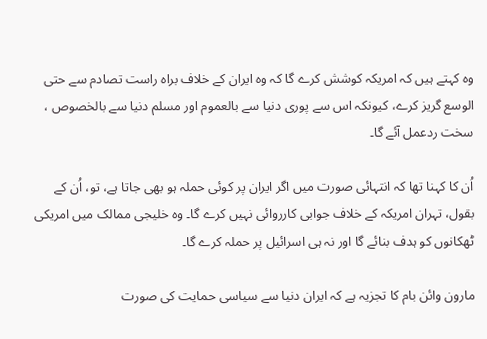وہ کہتے ہیں کہ امریکہ کوشش کرے گا کہ وہ ایران کے خلاف براہ راست تصادم سے حتی الوسع گریز کرے، کیونکہ اس سے پوری دنیا سے بالعموم اور مسلم دنیا سے بالخصوص ، سخت ردعمل آئے گا۔

اُن کا کہنا تھا کہ انتہائی صورت میں اگر ایران پر کوئی حملہ ہو بھی جاتا ہے، تو، اُن کے بقول، تہران امریکہ کے خلاف جوابی کارروائی نہیں کرے گا۔ وہ خلیجی ممالک میں امریکی ٹھکانوں کو ہدف بنائے گا اور نہ ہی اسرائیل پر حملہ کرے گا۔

مارون وائن بام کا تجزیہ ہے کہ ایران دنیا سے سیاسی حمایت کی صورت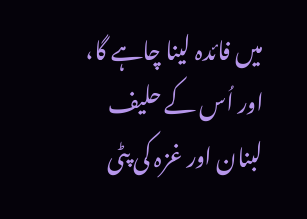میں فائدہ لینا چاہے گا، اور اُس کے حلیف لبنان اور غزہ کی پٹی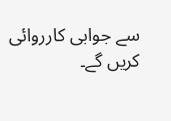سے جوابی کارروائی کریں گے۔